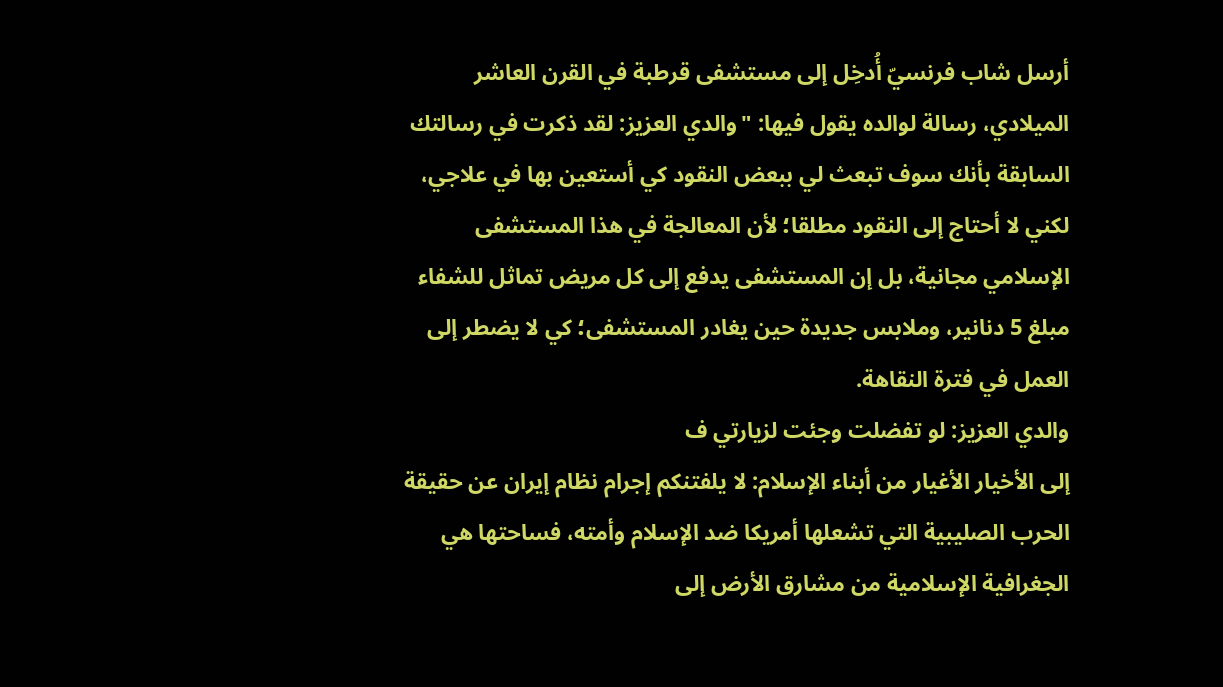أرسل شاب فرنسيّ أُدخِل إلى مستشفى قرطبة في القرن العاشر الميلادي، رسالة لوالده يقول فيها: "والدي العزيز: لقد ذكرت في رسالتك السابقة بأنك سوف تبعث لي ببعض النقود كي أستعين بها في علاجي، لكني لا أحتاج إلى النقود مطلقا؛ لأن المعالجة في هذا المستشفى الإسلامي مجانية، بل إن المستشفى يدفع إلى كل مريض تماثل للشفاء مبلغ 5 دنانير، وملابس جديدة حين يغادر المستشفى؛ كي لا يضطر إلى العمل في فترة النقاهة.
والدي العزيز: لو تفضلت وجئت لزيارتي ف
إلى الأخيار الأغيار من أبناء الإسلام: لا يلفتنكم إجرام نظام إيران عن حقيقة الحرب الصليبية التي تشعلها أمريكا ضد الإسلام وأمته، فساحتها هي الجغرافية الإسلامية من مشارق الأرض إلى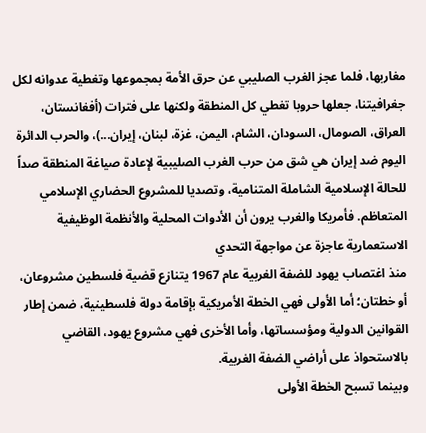مغاربها، فلما عجز الغرب الصليبي عن حرق الأمة بمجموعها وتغطية عدوانه لكل جغرافيتنا، جعلها حروبا تغطي كل المنطقة ولكنها على فترات (أفغانستان، العراق، الصومال، السودان، الشام، اليمن، غزة، لبنان، إيران...)، والحرب الدائرة اليوم ضد إيران هي شق من حرب الغرب الصليبية لإعادة صياغة المنطقة صداً للحالة الإسلامية الشاملة المتنامية، وتصديا للمشروع الحضاري الإسلامي المتعاظم. فأمريكا والغرب يرون أن الأدوات المحلية والأنظمة الوظيفية الاستعمارية عاجزة عن مواجهة التحدي
منذ اغتصاب يهود للضفة الغربية عام 1967 يتنازع قضية فلسطين مشروعان، أو خطتان؛ أما الأولى فهي الخطة الأمريكية بإقامة دولة فلسطينية، ضمن إطار القوانين الدولية ومؤسساتها، وأما الأخرى فهي مشروع يهود، القاضي بالاستحواذ على أراضي الضفة الغربية.
وبينما تسبح الخطة الأولى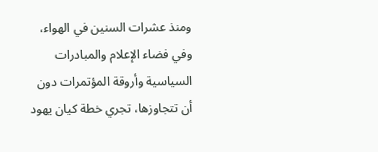ومنذ عشرات السنين في الهواء، وفي فضاء الإعلام والمبادرات السياسية وأروقة المؤتمرات دون أن تتجاوزها، تجري خطة كيان يهود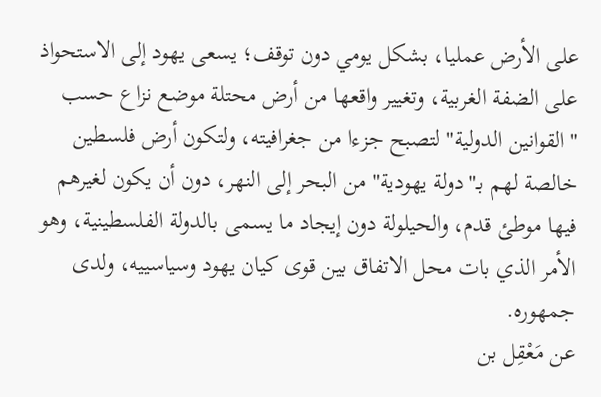على الأرض عمليا، بشكل يومي دون توقف؛ يسعى يهود إلى الاستحواذ على الضفة الغربية، وتغيير واقعها من أرض محتلة موضع نزاع حسب "القوانين الدولية" لتصبح جزءا من جغرافيته، ولتكون أرض فلسطين خالصة لهم بـ"دولة يهودية" من البحر إلى النهر، دون أن يكون لغيرهم فيها موطئ قدم، والحيلولة دون إيجاد ما يسمى بالدولة الفلسطينية، وهو الأمر الذي بات محل الاتفاق بين قوى كيان يهود وسياسييه، ولدى جمهوره.
عن مَعْقِل بن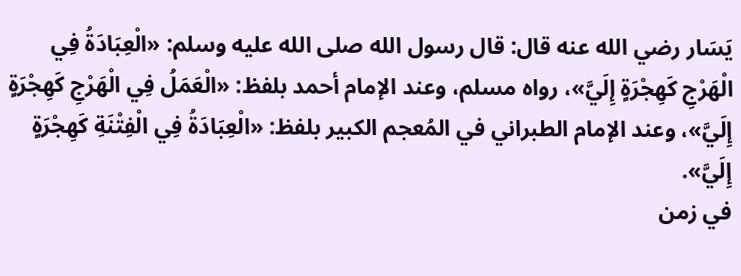يَسَار رضي الله عنه قال: قال رسول الله صلى الله عليه وسلم: «الْعِبَادَةُ فِي الْهَرْجِ كَهِجْرَةٍ إِلَيَّ»، رواه مسلم، وعند الإمام أحمد بلفظ: «الْعَمَلُ فِي الْهَرْجِ كَهِجْرَةٍ إِلَيَّ»، وعند الإمام الطبراني في المُعجم الكبير بلفظ: «الْعِبَادَةُ فِي الْفِتْنَةِ كَهِجْرَةٍ إِلَيَّ».
في زمن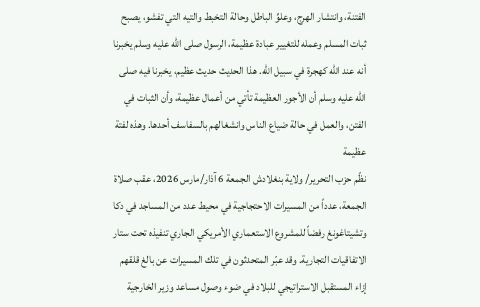الفتنة، وانتشار الهرج، وعلوِّ الباطل وحالة التخبط والتيه التي تفشو، يصبح ثبات المسلم وعمله للتغيير عبادة عظيمة، الرسول صلى الله عليه وسلم يخبرنا أنه عند الله كهجرة في سبيل الله. هذا الحديث حديث عظيم، يخبرنا فيه صلى الله عليه وسلم أن الأجور العظيمة تأتي من أعمال عظيمة، وأن الثبات في الفتن، والعمل في حالة ضياع الناس وانشغالهم بالسفاسف أحدها. وهذه لفتة عظيمة
نظّم حزب التحرير/ ولاية بنغلادش الجمعة 6 آذار/مارس 2026، عقب صلاة الجمعة، عدداً من المسيرات الاحتجاجية في محيط عدد من المساجد في دكا وتشيتاغونغ رفضاً للمشروع الاستعماري الأمريكي الجاري تنفيذه تحت ستار الاتفاقيات التجارية. وقد عبّر المتحدثون في تلك المسيرات عن بالغ قلقهم إزاء المستقبل الاستراتيجي للبلاد في ضوء وصول مساعد وزير الخارجية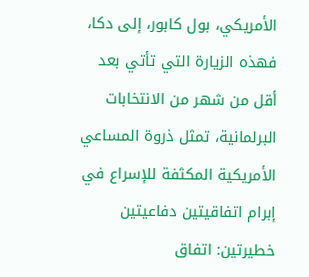الأمريكي، بول كابور، إلى دكا، فهذه الزيارة التي تأتي بعد أقل من شهر من الانتخابات البرلمانية، تمثل ذروة المساعي الأمريكية المكثفة للإسراع في إبرام اتفاقيتين دفاعيتين خطيرتين: اتفاق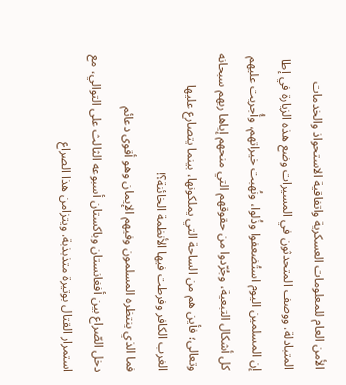الأمن العام للمعلومات العسكرية واتفاقية الاستحواذ والخدمات المتبادلة. ووصف المتحدثون في المسيرات وضع هذه الزيارة في إطا
إن المسلمين اليوم استُضعفوا وذُلوا، ونُهبت خيراتهم، وأُجريت عليهم كل أشكال التبعية، وجُرّدوا من حقوقهم التي منحهم إياها ربهم سبحانه وتعالى؛ فأين هم من الساحة التي يملكونها، بينما يتصارع عليها الغرب الكافر وفرطت فيها الأنظمة الخائنة؟!
فما الذي ينتظره المسلمون وفيهم الإيمان وهو أقوى دعائم
دخل الصّراع بين أفغانستان وباكستان أسبوعه الثالث على التوالي، مع استمرار القتال بوتيرة متذبذبة. ويتزامن هذا الصراع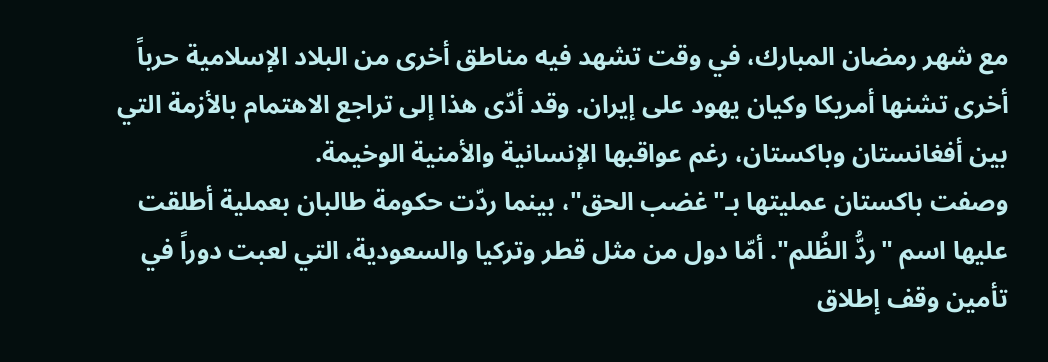مع شهر رمضان المبارك، في وقت تشهد فيه مناطق أخرى من البلاد الإسلامية حرباً أخرى تشنها أمريكا وكيان يهود على إيران. وقد أدّى هذا إلى تراجع الاهتمام بالأزمة التي بين أفغانستان وباكستان، رغم عواقبها الإنسانية والأمنية الوخيمة.
وصفت باكستان عمليتها بـ"غضب الحق"، بينما ردّت حكومة طالبان بعملية أطلقت عليها اسم "ردُّ الظُلم". أمّا دول من مثل قطر وتركيا والسعودية، التي لعبت دوراً في تأمين وقف إطلاق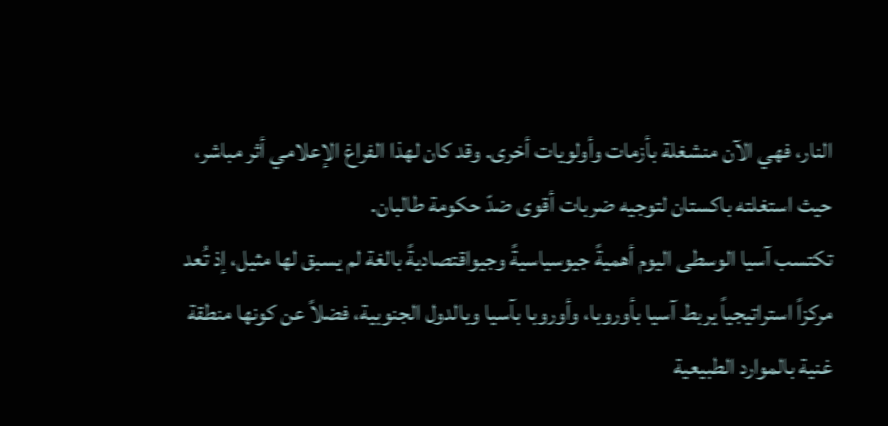النار، فهي الآن منشغلة بأزمات وأولويات أخرى. وقد كان لهذا الفراغ الإعلامي أثر مباشر، حيث استغلته باكستان لتوجيه ضربات أقوى ضدّ حكومة طالبان.
تكتسب آسيا الوسطى اليوم أهميةً جيوسياسيةً وجيواقتصاديةً بالغة لم يسبق لها مثيل، إذ تُعد مركزاً استراتيجياً يربط آسيا بأوروبا، وأوروبا بآسيا وبالدول الجنوبية، فضلاً عن كونها منطقة غنية بالموارد الطبيعية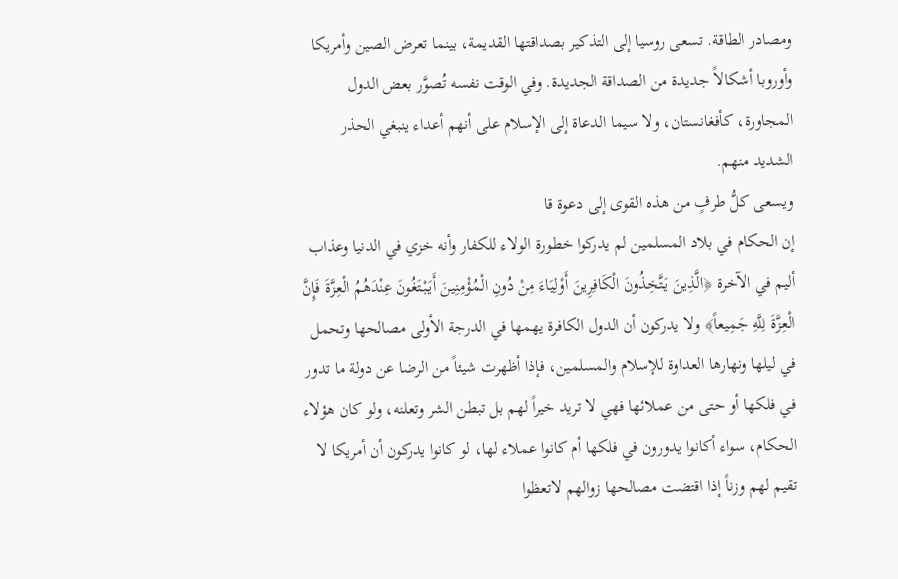ومصادر الطاقة. تسعى روسيا إلى التذكير بصداقتها القديمة، بينما تعرض الصين وأمريكا وأوروبا أشكالاً جديدة من الصداقة الجديدة. وفي الوقت نفسه تُصوَّر بعض الدول المجاورة، كأفغانستان، ولا سيما الدعاة إلى الإسلام على أنهم أعداء ينبغي الحذر الشديد منهم.
ويسعى كلُّ طرفٍ من هذه القوى إلى دعوة قا
إن الحكام في بلاد المسلمين لم يدركوا خطورة الولاء للكفار وأنه خزي في الدنيا وعذاب أليم في الآخرة ﴿الَّذِينَ يَتَّخِذُونَ الْكَافِرِينَ أَوْلِيَاءَ مِنْ دُونِ الْمُؤْمِنِينَ أَيَبْتَغُونَ عِنْدَهُمُ الْعِزَّةَ فَإِنَّ الْعِزَّةَ لِلَّهِ جَمِيعاً﴾ ولا يدركون أن الدول الكافرة يهمها في الدرجة الأولى مصالحها وتحمل في ليلها ونهارها العداوة للإسلام والمسلمين، فإذا أظهرت شيئاً من الرضا عن دولة ما تدور في فلكها أو حتى من عملائها فهي لا تريد خيراً لهم بل تبطن الشر وتعلنه، ولو كان هؤلاء الحكام، سواء أكانوا يدورون في فلكها أم كانوا عملاء لها، لو كانوا يدركون أن أمريكا لا تقيم لهم وزناً إذا اقتضت مصالحها زوالهم لاتعظوا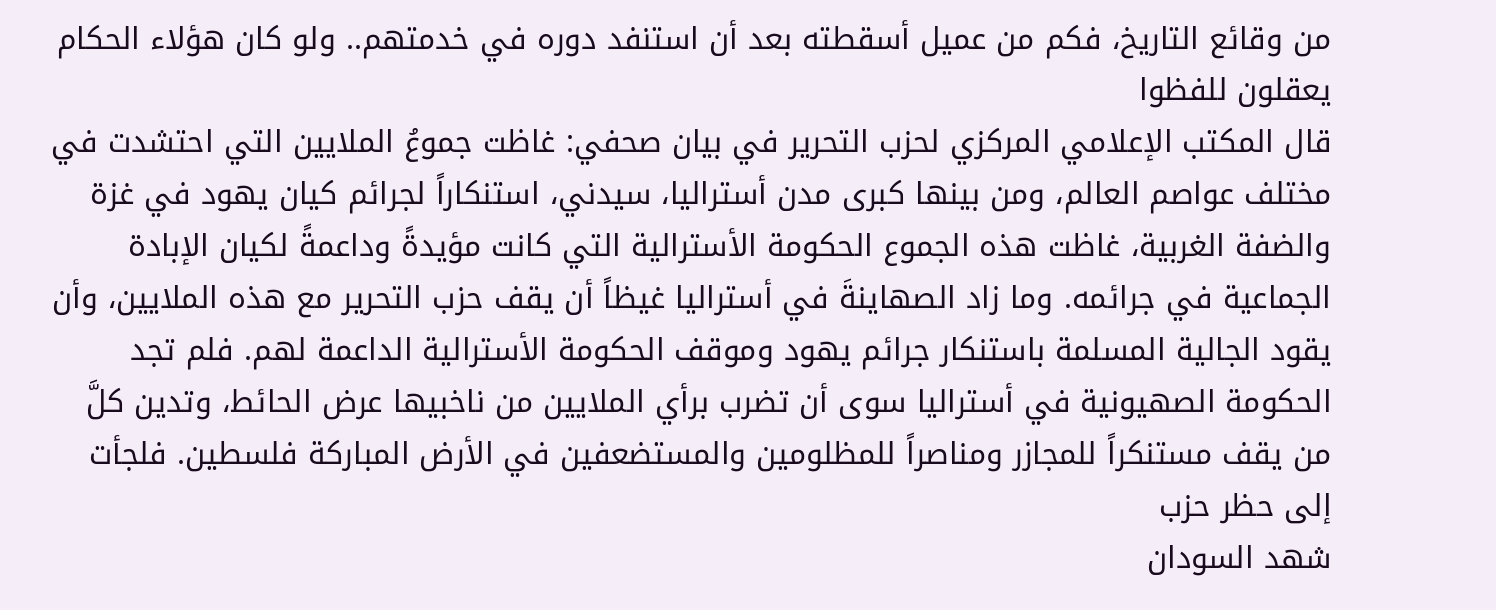من وقائع التاريخ، فكم من عميل أسقطته بعد أن استنفد دوره في خدمتهم.. ولو كان هؤلاء الحكام يعقلون للفظوا
قال المكتب الإعلامي المركزي لحزب التحرير في بيان صحفي: غاظت جموعُ الملايين التي احتشدت في مختلف عواصم العالم، ومن بينها كبرى مدن أستراليا، سيدني، استنكاراً لجرائم كيان يهود في غزة والضفة الغربية، غاظت هذه الجموع الحكومة الأسترالية التي كانت مؤيدةً وداعمةً لكيان الإبادة الجماعية في جرائمه. وما زاد الصهاينةَ في أستراليا غيظاً أن يقف حزب التحرير مع هذه الملايين، وأن يقود الجالية المسلمة باستنكار جرائم يهود وموقف الحكومة الأسترالية الداعمة لهم. فلم تجد الحكومة الصهيونية في أستراليا سوى أن تضرب برأي الملايين من ناخبيها عرض الحائط، وتدين كلَّ من يقف مستنكراً للمجازر ومناصراً للمظلومين والمستضعفين في الأرض المباركة فلسطين. فلجأت إلى حظر حزب
شهد السودان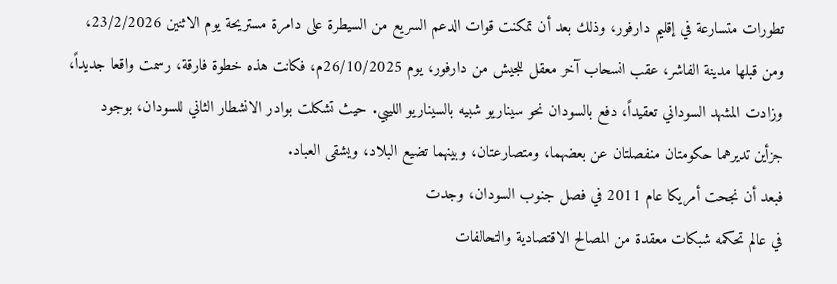تطورات متسارعة في إقليم دارفور، وذلك بعد أن تمكنت قوات الدعم السريع من السيطرة على دامرة مستريحة يوم الاثنين 23/2/2026، ومن قبلها مدينة الفاشر، عقب انسحاب آخر معقل للجيش من دارفور، يوم 26/10/2025م، فكانت هذه خطوة فارقة، رسمت واقعا جديداً، وزادت المشهد السوداني تعقيداً، دفع بالسودان نحو سيناريو شبيه بالسيناريو الليبي. حيث تشكلت بوادر الانشطار الثاني للسودان، بوجود جزأين تديرهما حكومتان منفصلتان عن بعضهما، ومتصارعتان، وبينهما تضيع البلاد، ويشقى العباد.
فبعد أن نجحت أمريكا عام 2011 في فصل جنوب السودان، وجدت
في عالم تحكمه شبكات معقدة من المصالح الاقتصادية والتحالفات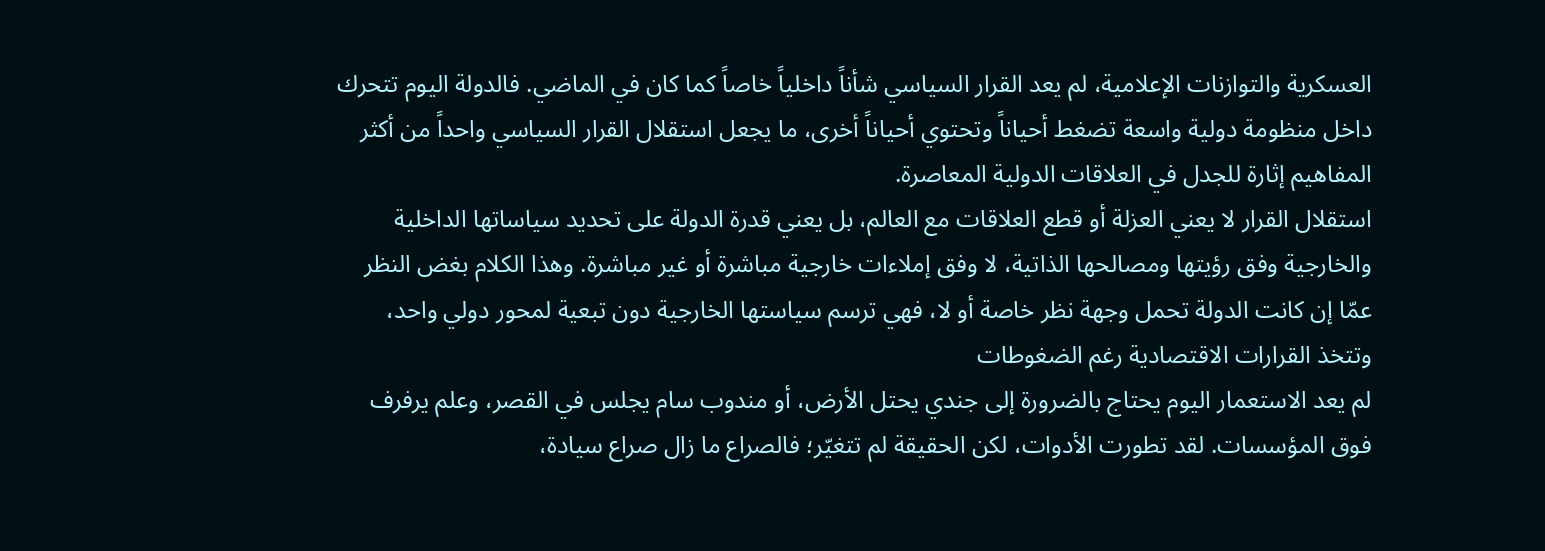العسكرية والتوازنات الإعلامية، لم يعد القرار السياسي شأناً داخلياً خاصاً كما كان في الماضي. فالدولة اليوم تتحرك داخل منظومة دولية واسعة تضغط أحياناً وتحتوي أحياناً أخرى، ما يجعل استقلال القرار السياسي واحداً من أكثر المفاهيم إثارة للجدل في العلاقات الدولية المعاصرة.
استقلال القرار لا يعني العزلة أو قطع العلاقات مع العالم، بل يعني قدرة الدولة على تحديد سياساتها الداخلية والخارجية وفق رؤيتها ومصالحها الذاتية، لا وفق إملاءات خارجية مباشرة أو غير مباشرة. وهذا الكلام بغض النظر عمّا إن كانت الدولة تحمل وجهة نظر خاصة أو لا، فهي ترسم سياستها الخارجية دون تبعية لمحور دولي واحد، وتتخذ القرارات الاقتصادية رغم الضغوطات
لم يعد الاستعمار اليوم يحتاج بالضرورة إلى جندي يحتل الأرض، أو مندوب سام يجلس في القصر، وعلم يرفرف فوق المؤسسات. لقد تطورت الأدوات، لكن الحقيقة لم تتغيّر؛ فالصراع ما زال صراع سيادة،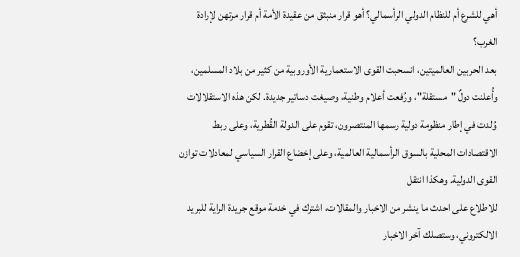أهي للشرع أم للنظام الدولي الرأسمالي؟ أهو قرار منبثق من عقيدة الأمة أم قرار مرتهن لإرادة الغرب؟
بعد الحربين العالميتين، انسحبت القوى الاستعمارية الأوروبية من كثير من بلاد المسلمين، وأُعلنت دولٌ "مستقلة"، ورُفعت أعلام وطنية، وصيغت دساتير جديدة. لكن هذه الاستقلالات وُلدت في إطار منظومة دولية رسمها المنتصرون، تقوم على الدولة القُطرية، وعلى ربط الاقتصادات المحلية بالسوق الرأسمالية العالمية، وعلى إخضاع القرار السياسي لمعادلات توازن القوى الدولية. وهكذا انتقل
للاطلاع على احدث ما ينشر من الاخبار والمقالات، اشترك في خدمة موقع جريدة الراية للبريد الالكتروني، وستصلك آخر الاخبار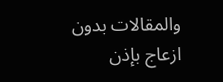والمقالات بدون ازعاج بإذن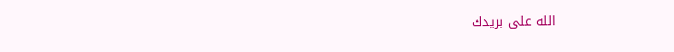الله على بريدك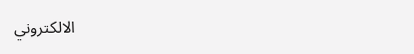الالكتروني